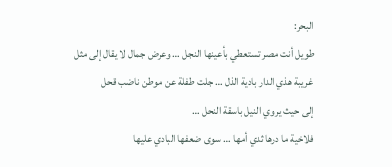البحر:
طويل أنت مصر تستعطي بأعينها النجل … وعرض جمال لا يقال إلى مثل
غريبة هذي الدار بادية الذل … جلت طفلة عن موطن ناضب قحل
إلى حيث يروي النيل باسقة النحل …
فلاخية ما درها ثدي أمها … سوى ضعفها البادي عليها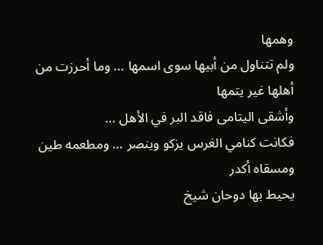وهمها
ولم تتناول من أبيها سوى اسمها … وما أحرزت من أهلها غير يتمها
وأشقى اليتامى فاقد البر في الأهل …
فكانت كنامي الغرس يزكو وينصر … ومطعمه طين ومسقاه أكدر
يحيط بها دوحان شيخ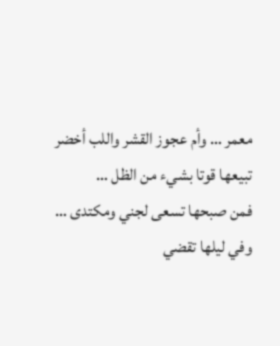معمر … وأم عجوز القشر واللب أخضر
تبيعها قوتا بشيء من الظل …
فمن صبحها تسعى لجني ومكتدى … وفي ليلها تقضي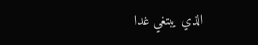الذي يبتغي غدا